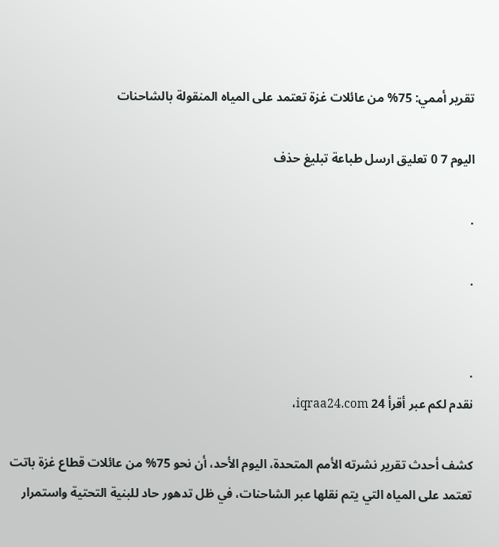تقرير أممي: 75% من عائلات غزة تعتمد على المياه المنقولة بالشاحنات

اليوم 7 0 تعليق ارسل طباعة تبليغ حذف

.

.


.
نقدم لكم عبر أقرأ 24 iqraa24.com،

كشف أحدث تقرير نشرته الأمم المتحدة، اليوم الأحد، أن نحو 75% من عائلات قطاع غزة باتت تعتمد على المياه التي يتم نقلها عبر الشاحنات، في ظل تدهور حاد للبنية التحتية واستمرار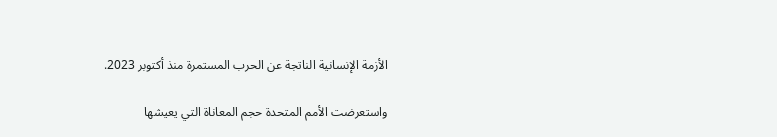الأزمة الإنسانية الناتجة عن الحرب المستمرة منذ أكتوبر 2023.

واستعرضت الأمم المتحدة حجم المعاناة التي يعيشها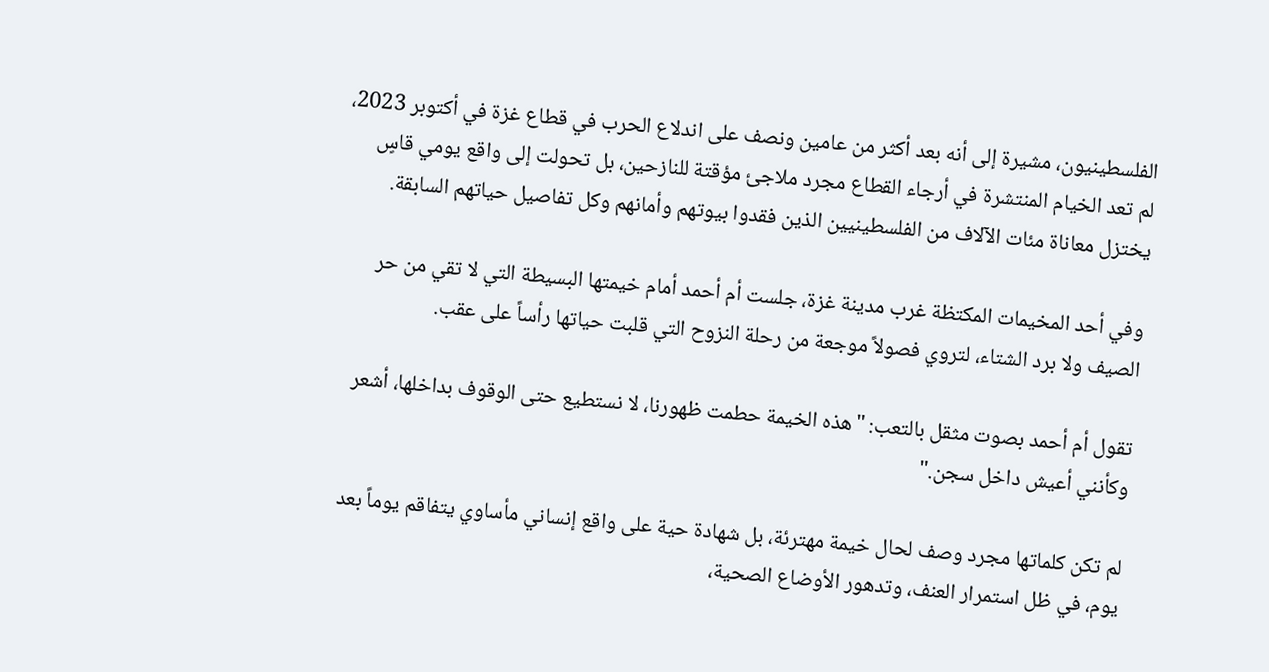الفلسطينيون، مشيرة إلى أنه بعد أكثر من عامين ونصف على اندلاع الحرب في قطاع غزة في أكتوبر 2023، لم تعد الخيام المنتشرة في أرجاء القطاع مجرد ملاجئ مؤقتة للنازحين، بل تحولت إلى واقع يومي قاسٍ يختزل معاناة مئات الآلاف من الفلسطينيين الذين فقدوا بيوتهم وأمانهم وكل تفاصيل حياتهم السابقة.

وفي أحد المخيمات المكتظة غرب مدينة غزة، جلست أم أحمد أمام خيمتها البسيطة التي لا تقي من حر الصيف ولا برد الشتاء، لتروي فصولاً موجعة من رحلة النزوح التي قلبت حياتها رأساً على عقب.

تقول أم أحمد بصوت مثقل بالتعب: "هذه الخيمة حطمت ظهورنا، لا نستطيع حتى الوقوف بداخلها، أشعر وكأنني أعيش داخل سجن."

لم تكن كلماتها مجرد وصف لحال خيمة مهترئة، بل شهادة حية على واقع إنساني مأساوي يتفاقم يوماً بعد يوم، في ظل استمرار العنف، وتدهور الأوضاع الصحية،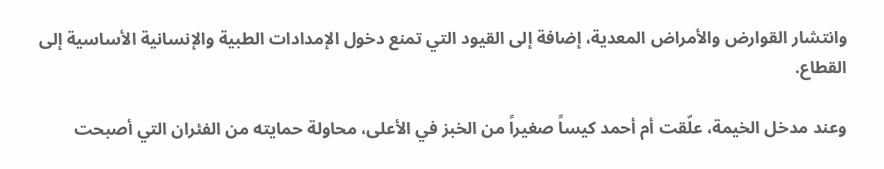وانتشار القوارض والأمراض المعدية، إضافة إلى القيود التي تمنع دخول الإمدادات الطبية والإنسانية الأساسية إلى القطاع.

وعند مدخل الخيمة، علّقت أم أحمد كيساً صغيراً من الخبز في الأعلى، محاولة حمايته من الفئران التي أصبحت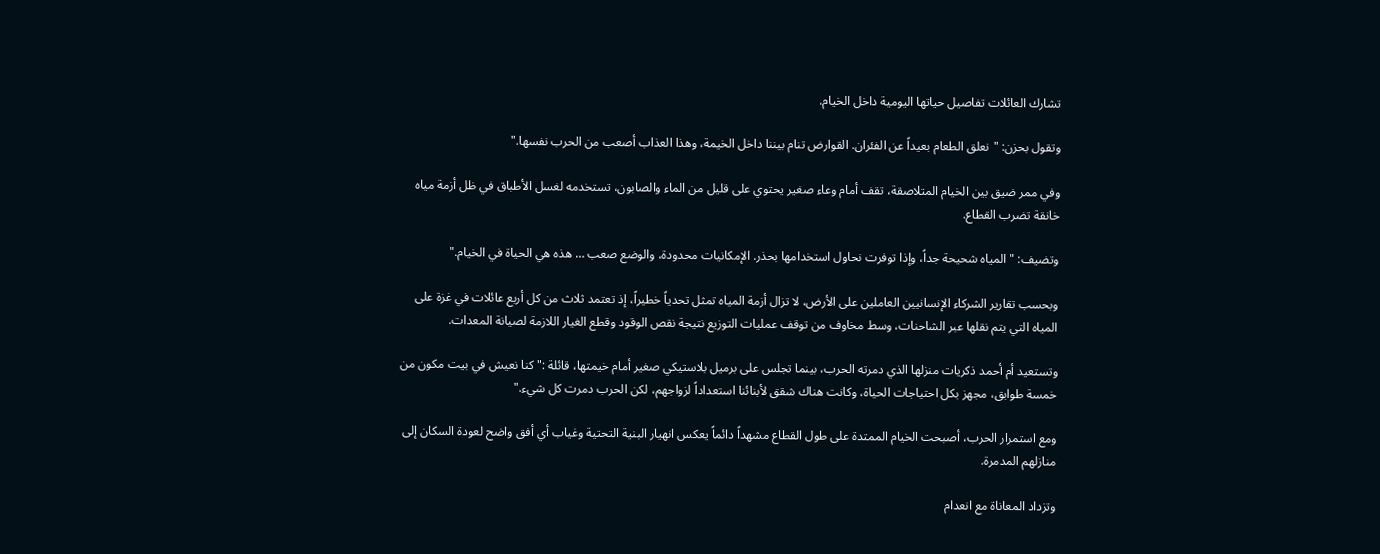تشارك العائلات تفاصيل حياتها اليومية داخل الخيام.

وتقول بحزن: "نعلق الطعام بعيداً عن الفئران. القوارض تنام بيننا داخل الخيمة، وهذا العذاب أصعب من الحرب نفسها."

وفي ممر ضيق بين الخيام المتلاصقة، تقف أمام وعاء صغير يحتوي على قليل من الماء والصابون، تستخدمه لغسل الأطباق في ظل أزمة مياه خانقة تضرب القطاع.

وتضيف: "المياه شحيحة جداً، وإذا توفرت نحاول استخدامها بحذر. الإمكانيات محدودة، والوضع صعب … هذه هي الحياة في الخيام."

وبحسب تقارير الشركاء الإنسانيين العاملين على الأرض، لا تزال أزمة المياه تمثل تحدياً خطيراً، إذ تعتمد ثلاث من كل أربع عائلات في غزة على المياه التي يتم نقلها عبر الشاحنات، وسط مخاوف من توقف عمليات التوزيع نتيجة نقص الوقود وقطع الغيار اللازمة لصيانة المعدات.

وتستعيد أم أحمد ذكريات منزلها الذي دمرته الحرب، بينما تجلس على برميل بلاستيكي صغير أمام خيمتها، قائلة :" كنا نعيش في بيت مكون من خمسة طوابق، مجهز بكل احتياجات الحياة، وكانت هناك شقق لأبنائنا استعداداً لزواجهم، لكن الحرب دمرت كل شيء."

ومع استمرار الحرب، أصبحت الخيام الممتدة على طول القطاع مشهداً دائماً يعكس انهيار البنية التحتية وغياب أي أفق واضح لعودة السكان إلى منازلهم المدمرة.

وتزداد المعاناة مع انعدام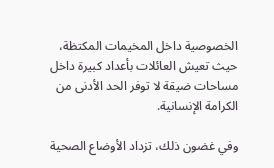الخصوصية داخل المخيمات المكتظة، حيث تعيش العائلات بأعداد كبيرة داخل مساحات ضيقة لا توفر الحد الأدنى من الكرامة الإنسانية.

وفي غضون ذلك، تزداد الأوضاع الصحية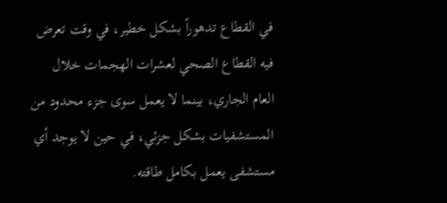في القطاع تدهوراً بشكل خطير، في وقت تعرض فيه القطاع الصحي لعشرات الهجمات خلال العام الجاري، بينما لا يعمل سوى جزء محدود من المستشفيات بشكل جزئي، في حين لا يوجد أي مستشفى يعمل بكامل طاقته.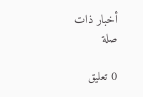أخبار ذات صلة

0 تعليق